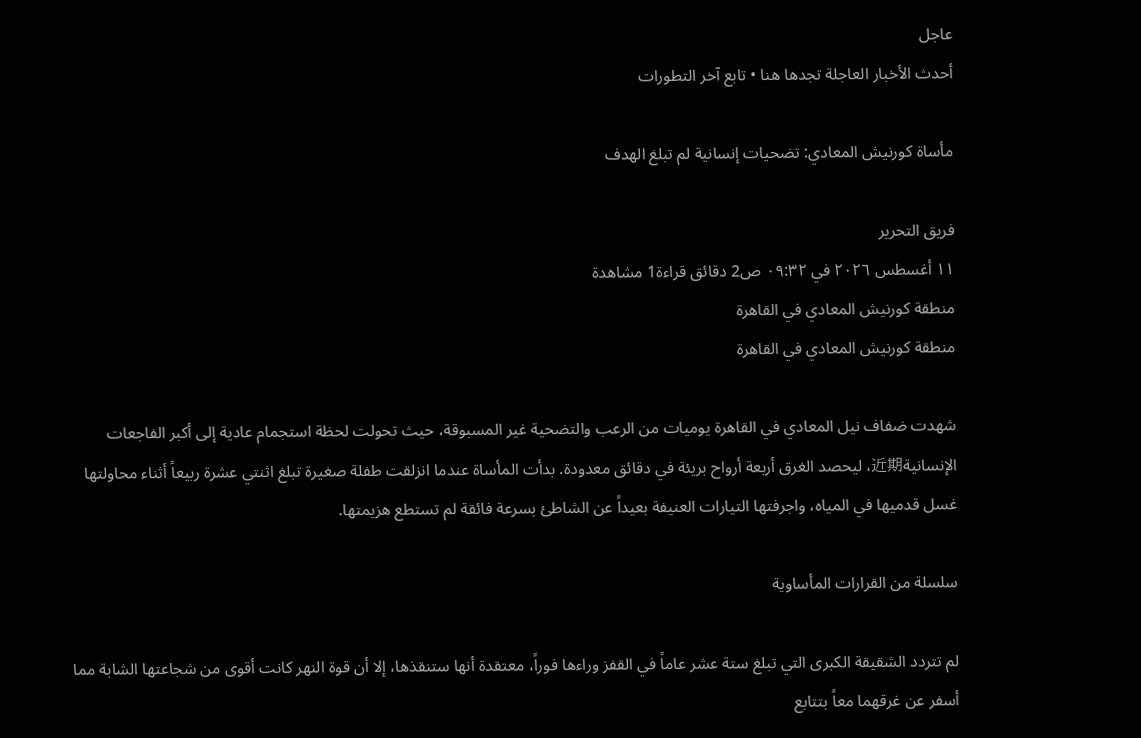عاجل
أحدث الأخبار العاجلة تجدها هنا • تابع آخر التطورات

مأساة كورنيش المعادي: تضحيات إنسانية لم تبلغ الهدف

فريق التحرير
١١ أغسطس ٢٠٢٦ في ٠٩:٣٢ ص2 دقائق قراءة1 مشاهدة
منطقة كورنيش المعادي في القاهرة
منطقة كورنيش المعادي في القاهرة

شهدت ضفاف نيل المعادي في القاهرة يوميات من الرعب والتضحية غير المسبوقة، حيث تحولت لحظة استجمام عادية إلى أكبر الفاجعات الإنسانية近期، ليحصد الغرق أربعة أرواح بريئة في دقائق معدودة. بدأت المأساة عندما انزلقت طفلة صغيرة تبلغ اثنتي عشرة ربيعاً أثناء محاولتها غسل قدميها في المياه، واجرفتها التيارات العنيفة بعيداً عن الشاطئ بسرعة فائقة لم تستطع هزيمتها.

سلسلة من القرارات المأساوية

لم تتردد الشقيقة الكبرى التي تبلغ ستة عشر عاماً في القفز وراءها فوراً، معتقدة أنها ستنقذها، إلا أن قوة النهر كانت أقوى من شجاعتها الشابة مما أسفر عن غرقهما معاً بتتابع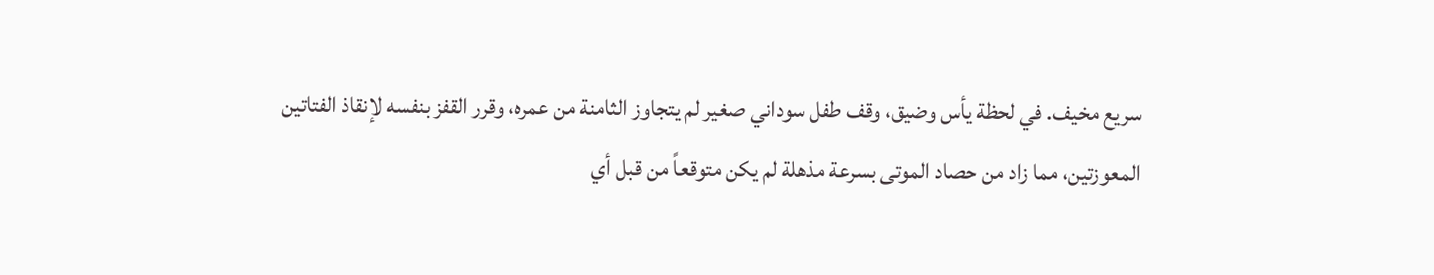سريع مخيف. في لحظة يأس وضيق، وقف طفل سوداني صغير لم يتجاوز الثامنة من عمره، وقرر القفز بنفسه لإنقاذ الفتاتين المعوزتين، مما زاد من حصاد الموتى بسرعة مذهلة لم يكن متوقعاً من قبل أي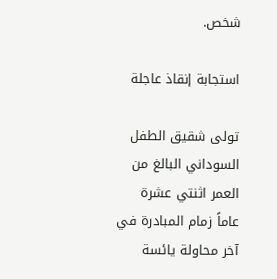شخص.

استجابة إنقاذ عاجلة

تولى شقيق الطفل السوداني البالغ من العمر اثنتي عشرة عاماً زمام المبادرة في آخر محاولة يائسة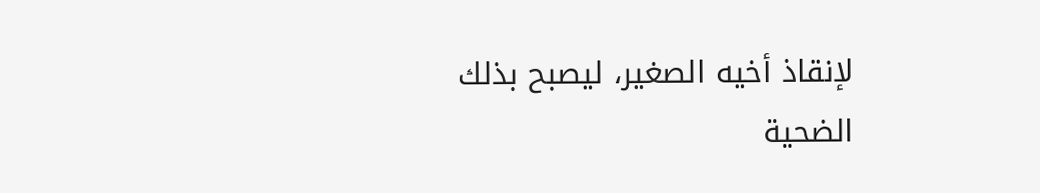لإنقاذ أخيه الصغير، ليصبح بذلك الضحية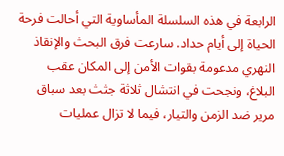الرابعة في هذه السلسلة المأساوية التي أحالت فرحة الحياة إلى أيام حداد. سارعت فرق البحث والإنقاذ النهري مدعومة بقوات الأمن إلى المكان عقب البلاغ، ونجحت في انتشال ثلاثة جثث بعد سباق مرير ضد الزمن والتيار، فيما لا تزال عمليات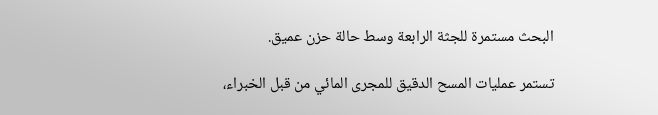البحث مستمرة للجثة الرابعة وسط حالة حزن عميق.

تستمر عمليات المسح الدقيق للمجرى المائي من قبل الخبراء،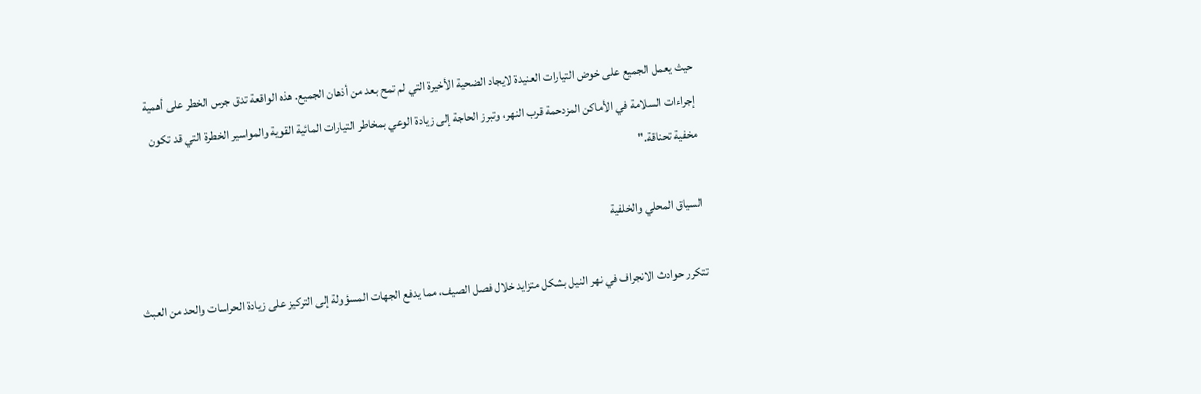حيث يعمل الجميع على خوض التيارات العنيدة لايجاد الضحية الأخيرة التي لم تمح بعد من أذهان الجميع. هذه الواقعة تدق جرس الخطر على أهمية إجراءات السلامة في الأماكن المزدحمة قرب النهر، وتبرز الحاجة إلى زيادة الوعي بمخاطر التيارات المائية القوية والمواسير الخطرة التي قد تكون مخفية تحناقة."

السياق المحلي والخلفية

تتكرر حوادث الانجراف في نهر النيل بشكل متزايد خلال فصل الصيف، مما يدفع الجهات المسؤولة إلى التركيز على زيادة الحراسات والحد من العبث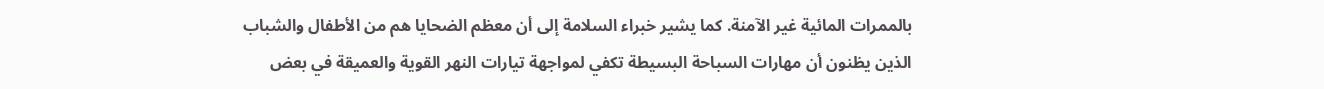بالممرات المائية غير الآمنة. كما يشير خبراء السلامة إلى أن معظم الضحايا هم من الأطفال والشباب الذين يظنون أن مهارات السباحة البسيطة تكفي لمواجهة تيارات النهر القوية والعميقة في بعض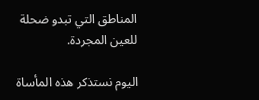المناطق التي تبدو ضحلة للعين المجردة.

اليوم نستذكر هذه المأساة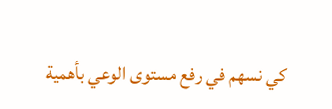كي نسهم في رفع مستوى الوعي بأهمية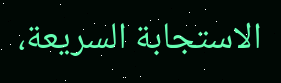الاستجابة السريعة،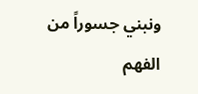ونبني جسوراً من الفهم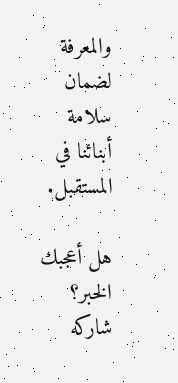والمعرفة لضمان سلامة أبنائنا في المستقبل.

هل أعجبك الخبر؟ شاركه